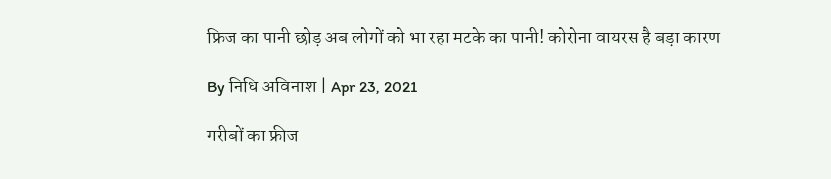फ्रिज का पानी छोड़ अब लोगों को भा रहा मटके का पानी! कोरोना वायरस है बड़ा कारण

By निधि अविनाश | Apr 23, 2021

गरीबों का फ्रीज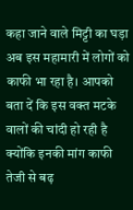कहा जाने वाले मिट्टी का घड़ा अब इस महामारी में लोगों को काफी भा रहा है। आपको बता दें कि इस वक्त मटके वालों की चांदी हो रही है क्योंकि इनकी मांग काफी तेजी से बढ़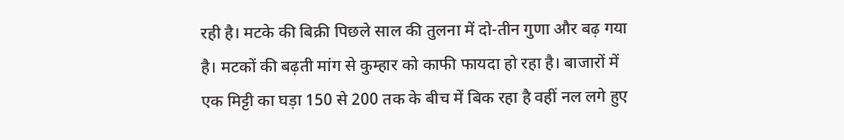रही है। मटके की बिक्री पिछले साल की तुलना में दो-तीन गुणा और बढ़ गया है। मटकों की बढ़ती मांग से कुम्हार को काफी फायदा हो रहा है। बाजारों में एक मिट्टी का घड़ा 150 से 200 तक के बीच में बिक रहा है वहीं नल लगे हुए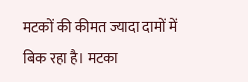मटकों की कीमत ज्यादा दामों में बिक रहा है। मटका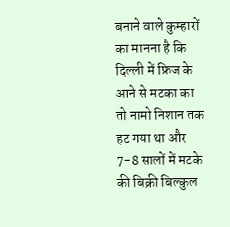बनाने वाले कुम्हारों का मानना है कि दिल्ली में फ्रिज के आने से मटका का तो नामो निशान तक हट गया था और 7-8 सालों में मटके की बिक्री बिल्कुल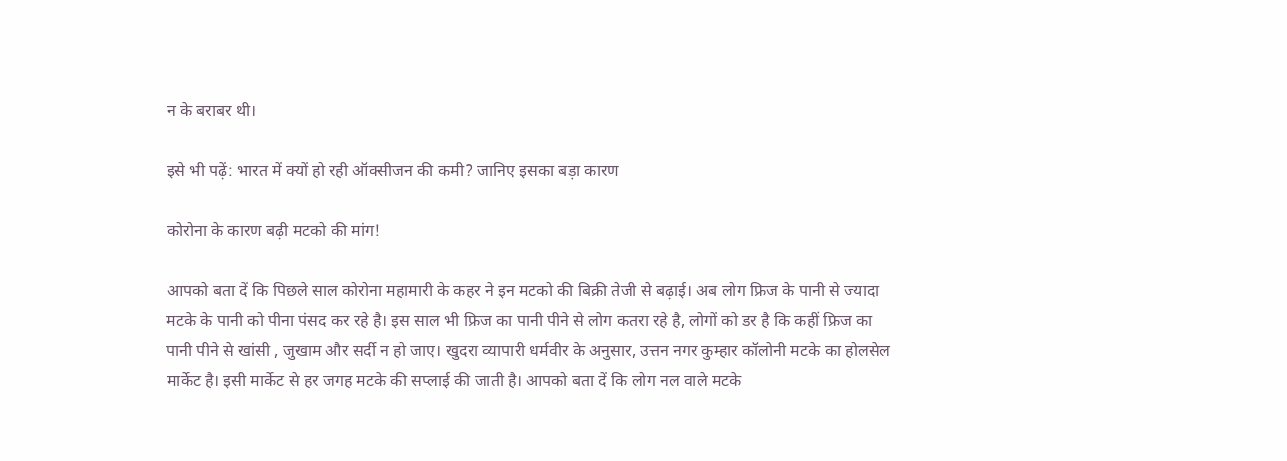न के बराबर थी।

इसे भी पढ़ें: भारत में क्यों हो रही ऑक्सीजन की कमी? जानिए इसका बड़ा कारण

कोरोना के कारण बढ़ी मटको की मांग!

आपको बता दें कि पिछले साल कोरोना महामारी के कहर ने इन मटको की बिक्री तेजी से बढ़ाई। अब लोग फ्रिज के पानी से ज्यादा मटके के पानी को पीना पंसद कर रहे है। इस साल भी फ्रिज का पानी पीने से लोग कतरा रहे है, लोगों को डर है कि कहीं फ्रिज का पानी पीने से खांसी , जुखाम और सर्दी न हो जाए। खुदरा व्यापारी धर्मवीर के अनुसार, उत्तन नगर कुम्हार कॉलोनी मटके का होलसेल मार्केट है। इसी मार्केट से हर जगह मटके की सप्लाई की जाती है। आपको बता दें कि लोग नल वाले मटके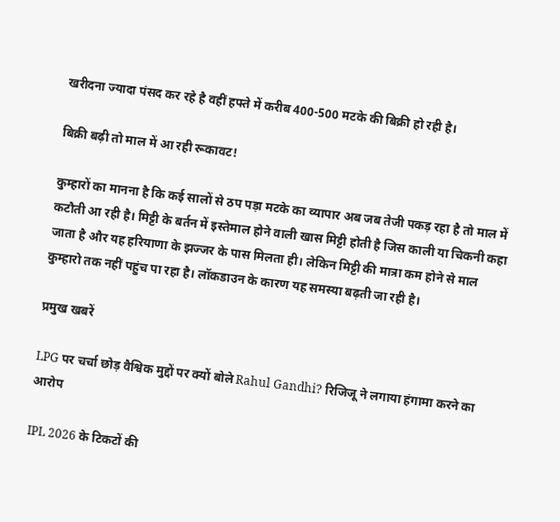खरीदना ज्यादा पंसद कर रहे है वहीं हफ्ते में करीब 400-500 मटके की बिक्री हो रही है।

बिक्री बढ़ी तो माल में आ रही रूकावट!

कुम्हारों का मानना है कि कई सालों से ठप पड़ा मटके का व्यापार अब जब तेजी पकड़ रहा है तो माल में कटौती आ रही है। मिट्टी के बर्तन में इस्तेमाल होने वाली खास मिट्टी होती है जिस काली या चिकनी कहा जाता है और यह हरियाणा के झज्जर के पास मिलता ही। लेकिन मिट्टी की मात्रा कम होने से माल कुम्हारो तक नहीं पहुंच पा रहा है। लॉकडाउन के कारण यह समस्या बढ़ती जा रही है।

प्रमुख खबरें

LPG पर चर्चा छोड़ वैश्विक मुद्दों पर क्यों बोले Rahul Gandhi? रिजिजू ने लगाया हंगामा करने का आरोप

IPL 2026 के टिकटों की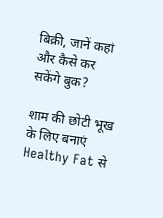बिक्री, जानें कहां और कैसे कर सकेंगे बुक?

शाम की छोटी भूख के लिए बनाएं Healthy Fat से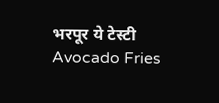भरपूर ये टेस्टी Avocado Fries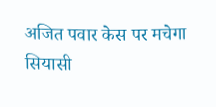अजित पवार केस पर मचेगा सियासी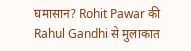घमासान? Rohit Pawar की Rahul Gandhi से मुलाकात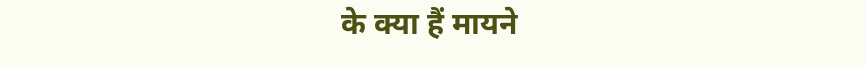के क्या हैं मायने